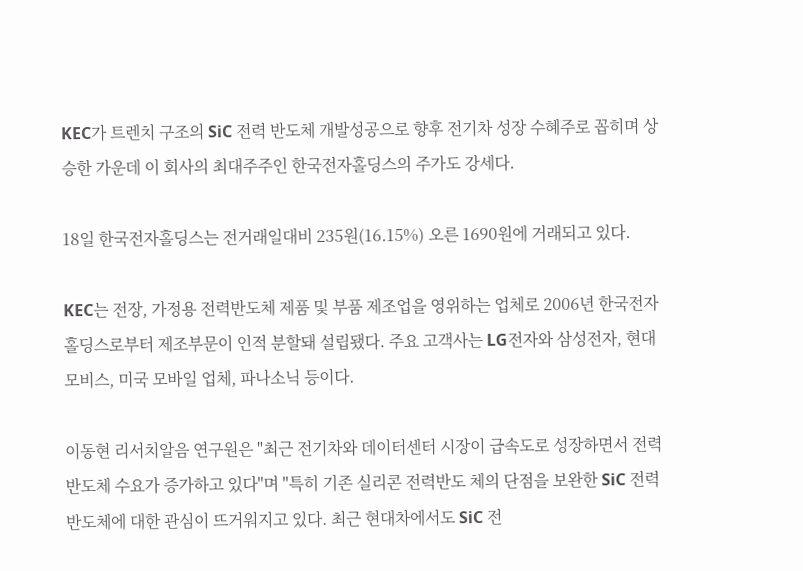KEC가 트렌치 구조의 SiC 전력 반도체 개발성공으로 향후 전기차 성장 수혜주로 꼽히며 상승한 가운데 이 회사의 최대주주인 한국전자홀딩스의 주가도 강세다.

18일 한국전자홀딩스는 전거래일대비 235원(16.15%) 오른 1690원에 거래되고 있다.

KEC는 전장, 가정용 전력반도체 제품 및 부품 제조업을 영위하는 업체로 2006년 한국전자홀딩스로부터 제조부문이 인적 분할돼 설립됐다. 주요 고객사는 LG전자와 삼성전자, 현대 모비스, 미국 모바일 업체, 파나소닉 등이다.

이동현 리서치알음 연구원은 "최근 전기차와 데이터센터 시장이 급속도로 성장하면서 전력반도체 수요가 증가하고 있다"며 "특히 기존 실리콘 전력반도 체의 단점을 보완한 SiC 전력반도체에 대한 관심이 뜨거워지고 있다. 최근 현대차에서도 SiC 전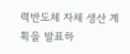력반도체 자체 생산 계획을 발표하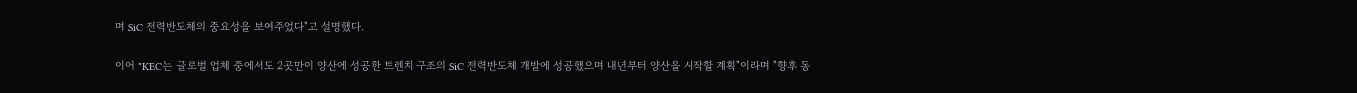며 SiC 전력반도체의 중요성을 보여주었다"고 설명했다.

이어 "KEC는 글로벌 업체 중에서도 2곳만이 양산에 성공한 트렌치 구조의 SiC 전력반도체 개발에 성공했으며 내년부터 양산을 시작할 계획"이라며 "향후 동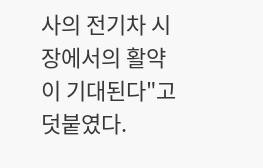사의 전기차 시장에서의 활약이 기대된다"고 덧붙였다.